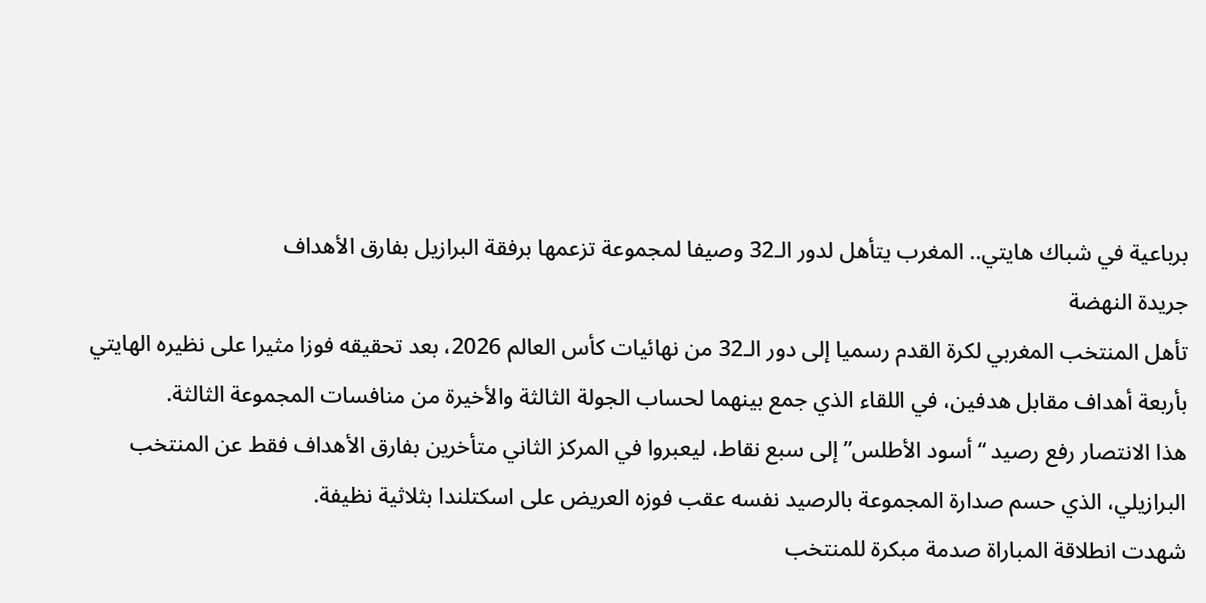برباعية في شباك هايتي.. المغرب يتأهل لدور الـ32 وصيفا لمجموعة تزعمها برفقة البرازيل بفارق الأهداف
جريدة النهضة
تأهل المنتخب المغربي لكرة القدم رسميا إلى دور الـ32 من نهائيات كأس العالم 2026، بعد تحقيقه فوزا مثيرا على نظيره الهايتي بأربعة أهداف مقابل هدفين، في اللقاء الذي جمع بينهما لحساب الجولة الثالثة والأخيرة من منافسات المجموعة الثالثة.
هذا الانتصار رفع رصيد “أسود الأطلس” إلى سبع نقاط، ليعبروا في المركز الثاني متأخرين بفارق الأهداف فقط عن المنتخب البرازيلي، الذي حسم صدارة المجموعة بالرصيد نفسه عقب فوزه العريض على اسكتلندا بثلاثية نظيفة.
شهدت انطلاقة المباراة صدمة مبكرة للمنتخب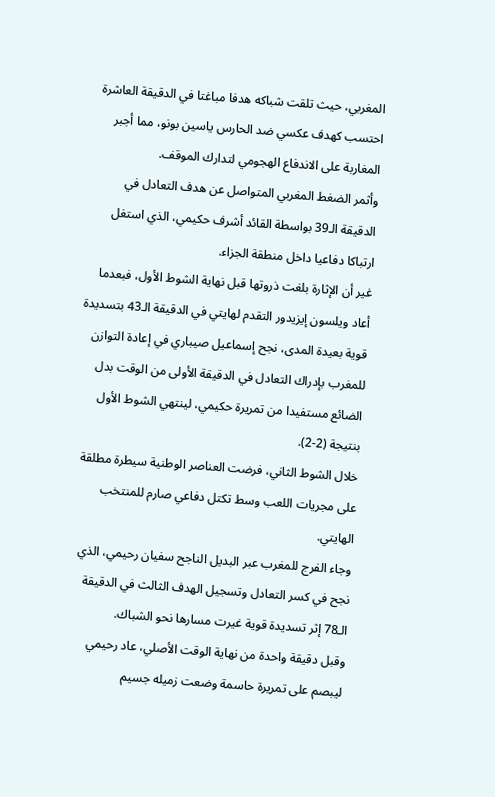المغربي، حيث تلقت شباكه هدفا مباغتا في الدقيقة العاشرة احتسب كهدف عكسي ضد الحارس ياسين بونو، مما أجبر المغاربة على الاندفاع الهجومي لتدارك الموقف.
وأثمر الضغط المغربي المتواصل عن هدف التعادل في الدقيقة الـ39 بواسطة القائد أشرف حكيمي، الذي استغل ارتباكا دفاعيا داخل منطقة الجزاء.
غير أن الإثارة بلغت ذروتها قبل نهاية الشوط الأول، فبعدما أعاد ويلسون إيزيدور التقدم لهايتي في الدقيقة الـ43 بتسديدة قوية بعيدة المدى، نجح إسماعيل صيباري في إعادة التوازن للمغرب بإدراك التعادل في الدقيقة الأولى من الوقت بدل الضائع مستفيدا من تمريرة حكيمي، لينتهي الشوط الأول بنتيجة (2-2).
خلال الشوط الثاني، فرضت العناصر الوطنية سيطرة مطلقة على مجريات اللعب وسط تكتل دفاعي صارم للمنتخب الهايتي.
وجاء الفرج للمغرب عبر البديل الناجح سفيان رحيمي، الذي نجح في كسر التعادل وتسجيل الهدف الثالث في الدقيقة الـ78 إثر تسديدة قوية غيرت مسارها نحو الشباك.
وقبل دقيقة واحدة من نهاية الوقت الأصلي، عاد رحيمي ليبصم على تمريرة حاسمة وضعت زميله جسيم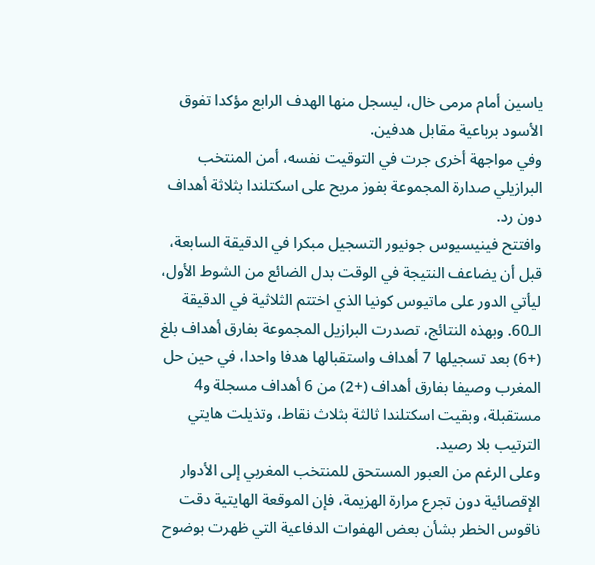ياسين أمام مرمى خال، ليسجل منها الهدف الرابع مؤكدا تفوق الأسود برباعية مقابل هدفين.
وفي مواجهة أخرى جرت في التوقيت نفسه، أمن المنتخب البرازيلي صدارة المجموعة بفوز مريح على اسكتلندا بثلاثة أهداف دون رد.
وافتتح فينيسيوس جونيور التسجيل مبكرا في الدقيقة السابعة، قبل أن يضاعف النتيجة في الوقت بدل الضائع من الشوط الأول، ليأتي الدور على ماتيوس كونيا الذي اختتم الثلاثية في الدقيقة الـ60. وبهذه النتائج، تصدرت البرازيل المجموعة بفارق أهداف بلغ (+6) بعد تسجيلها 7 أهداف واستقبالها هدفا واحدا، في حين حل المغرب وصيفا بفارق أهداف (+2) من 6 أهداف مسجلة و4 مستقبلة، وبقيت اسكتلندا ثالثة بثلاث نقاط، وتذيلت هايتي الترتيب بلا رصيد.
وعلى الرغم من العبور المستحق للمنتخب المغربي إلى الأدوار الإقصائية دون تجرع مرارة الهزيمة، فإن الموقعة الهايتية دقت ناقوس الخطر بشأن بعض الهفوات الدفاعية التي ظهرت بوضوح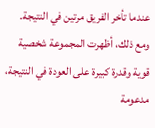عندما تأخر الفريق مرتين في النتيجة.
ومع ذلك، أظهرت المجموعة شخصية قوية وقدرة كبيرة على العودة في النتيجة، مدعومة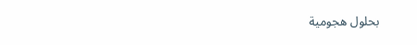بحلول هجومية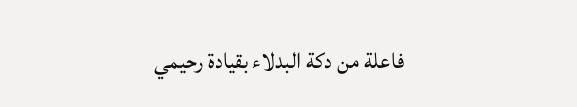فاعلة من دكة البدلاء بقيادة رحيمي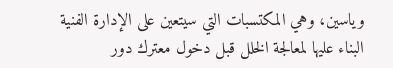وياسين، وهي المكتسبات التي سيتعين على الإدارة الفنية البناء عليها لمعالجة الخلل قبل دخول معترك دور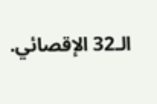الـ32 الإقصائي.